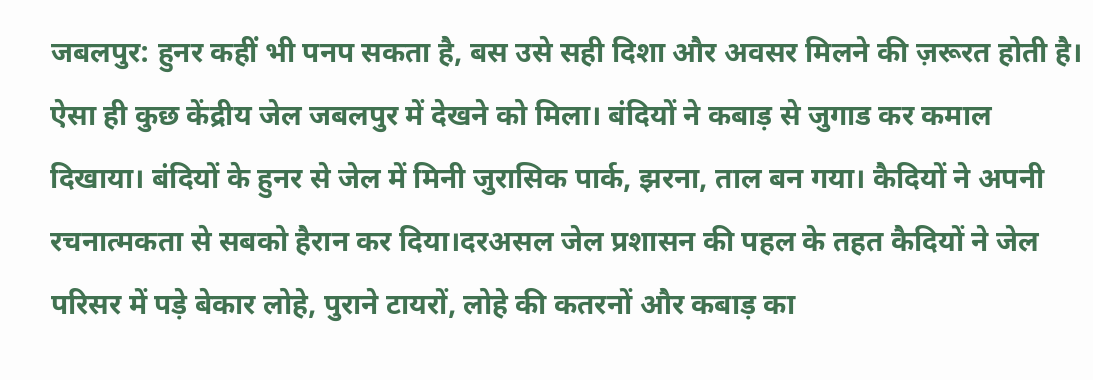जबलपुर: हुनर कहीं भी पनप सकता है, बस उसे सही दिशा और अवसर मिलने की ज़रूरत होती है। ऐसा ही कुछ केंद्रीय जेल जबलपुर में देखने को मिला। बंदियों ने कबाड़ से जुगाड कर कमाल दिखाया। बंदियों के हुनर से जेल में मिनी जुरासिक पार्क, झरना, ताल बन गया। कैदियों ने अपनी रचनात्मकता से सबको हैरान कर दिया।दरअसल जेल प्रशासन की पहल के तहत कैदियों ने जेल परिसर में पड़े बेकार लोहे, पुराने टायरों, लोहे की कतरनों और कबाड़ का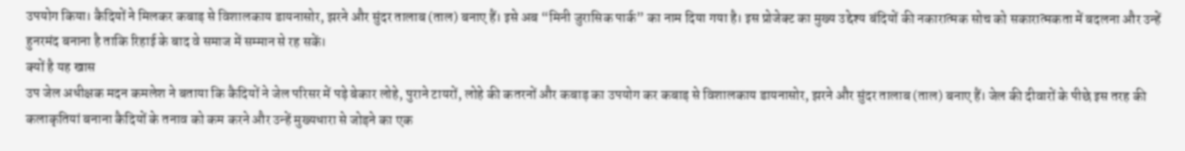उपयोग किया। कैदियों ने मिलकर कबाड़ से विशालकाय डायनासोर, झरने और सुंदर तालाब (ताल) बनाए हैं। इसे अब “मिनी जुरासिक पार्क” का नाम दिया गया है। इस प्रोजेक्ट का मुख्य उद्देश्य बंदियों की नकारात्मक सोच को सकारात्मकता में बदलना और उन्हें हुनरमंद बनाना है ताकि रिहाई के बाद वे समाज में सम्मान से रह सकें।
क्यों है यह खास
उप जेल अधीक्षक मदन कमलेश ने बताया कि कैदियों ने जेल परिसर में पड़े बेकार लोहे, पुराने टायरों, लोहे की कतरनों और कबाड़ का उपयोग कर कबाड़ से विशालकाय डायनासोर, झरने और सुंदर तालाब (ताल) बनाए हैं। जेल की दीवारों के पीछे इस तरह की कलाकृतियां बनाना कैदियों के तनाव को कम करने और उन्हें मुख्यधारा से जोड़ने का एक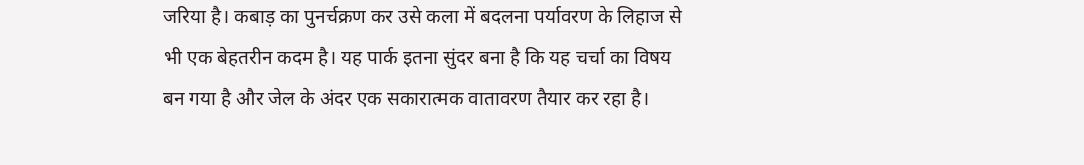जरिया है। कबाड़ का पुनर्चक्रण कर उसे कला में बदलना पर्यावरण के लिहाज से भी एक बेहतरीन कदम है। यह पार्क इतना सुंदर बना है कि यह चर्चा का विषय बन गया है और जेल के अंदर एक सकारात्मक वातावरण तैयार कर रहा है।